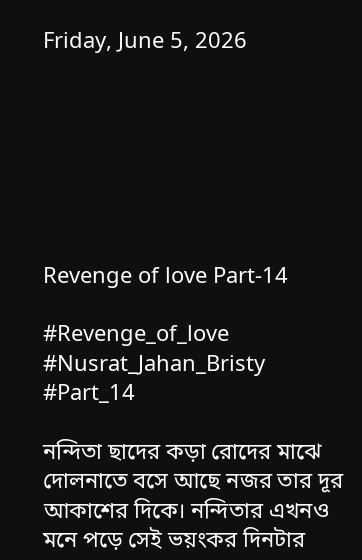Friday, June 5, 2026







Revenge of love Part-14

#Revenge_of_love
#Nusrat_Jahan_Bristy
#Part_14

নন্দিতা ছাদের কড়া রোদের মাঝে দোলনাতে বসে আছে নজর তার দূর আকাশের দিকে। নন্দিতার এখনও মনে পড়ে সেই ভয়ংকর দিনটার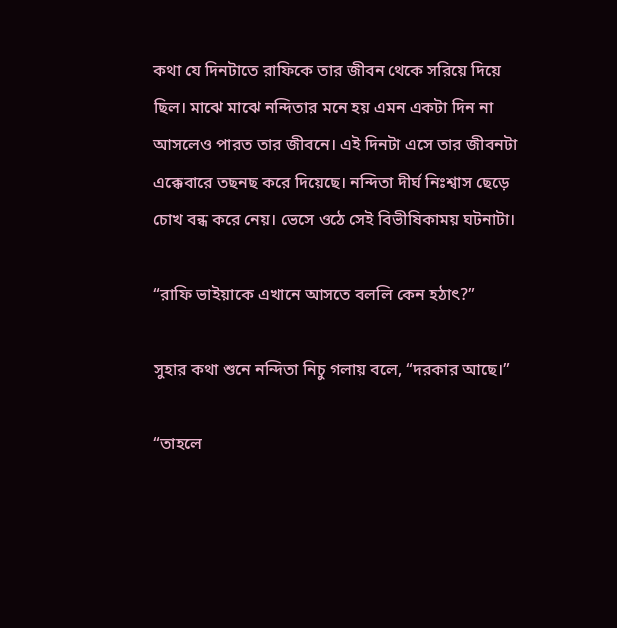কথা যে দিনটাতে রাফি‌কে তার জীবন থেকে সরিয়ে দিয়ে ছিল। মাঝে মাঝে নন্দিতার মনে হয় এমন একটা দিন না আসলেও পারত তার জীবনে। এই দিনটা এসে তার জীবনটা এক্কেবারে তছনছ করে দিয়েছে। নন্দিতা দীর্ঘ নিঃশ্বাস ছেড়ে চোখ বন্ধ করে নেয়। ভেসে ওঠে সেই বিভীষিকাময় ঘটনাটা।

“রাফি ভাইয়াকে এখানে আসতে বললি কেন হঠাৎ?”

সুহার কথা শুনে নন্দিতা নিচু গলায় বলে, “দরকার আছে।”

“তাহলে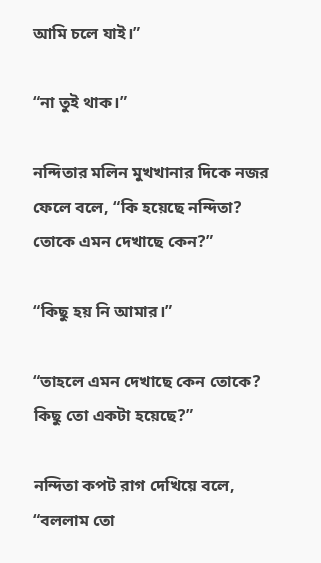আমি চলে যাই।”

“না তুই থাক।”

নন্দিতার মলিন মুখখানার দিকে নজর ফেলে বলে, “কি হয়েছে নন্দিতা? তোকে এমন দেখাছে কেন?”

“কিছু হয় নি আমার।”

“তাহলে এমন দেখাছে কেন তোকে? কিছু তো একটা হয়েছে?”

নন্দিতা কপট রাগ দেখিয়ে বলে, “বললাম তো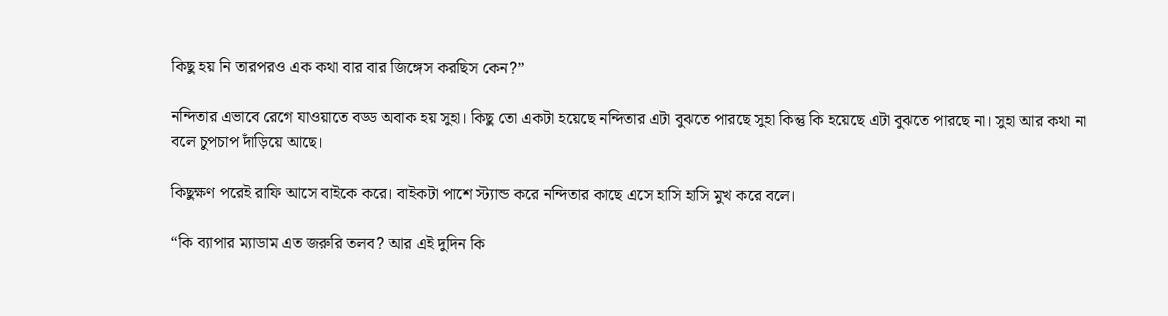কিছু হয় নি তারপরও এক কথা বার বার জিঙ্গেস করছিস কেন?”

নন্দিতার এভাবে রেগে যাওয়াতে বড্ড অবাক হয় সুহা। কিছু তো একটা হয়েছে নন্দিতার এটা বুঝতে পারছে সুহা কিন্তু কি হয়েছে এটা বুঝতে পারছে না। সুহা আর কথা না বলে চুপচাপ দাঁড়িয়ে আছে।

কিছুক্ষণ পরেই রাফি আসে বাইকে করে। বাইকটা পাশে স্ট্যান্ড করে নন্দিতার কাছে এসে হাসি হাসি মুখ করে বলে।

“কি ব্যাপার ম্যাডাম এত জরুরি তলব? আর এই দুদিন কি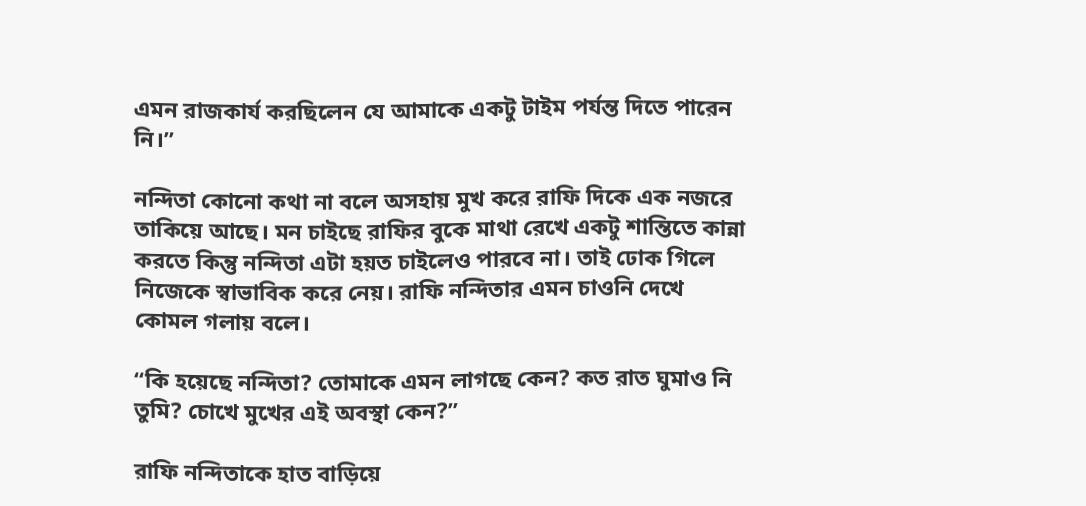এমন রাজকার্য করছিলেন যে আমাকে একটু টাইম পর্যন্ত দিতে পারেন নি।”

নন্দিতা কোনো কথা না বলে অসহায় মুখ করে রাফি দিকে এক নজরে তাকিয়ে আছে। মন চাইছে রাফির বুকে মাথা রেখে একটু শান্তিতে কান্না করতে কিন্তু নন্দিতা এটা হয়ত চাইলেও পারবে না। তাই ঢোক গিলে নিজেকে স্বাভাবিক করে নেয়। রাফি নন্দিতার এমন চাওনি দেখে কোমল গলায় বলে।

“কি হয়েছে নন্দিতা? তোমাকে এমন লাগছে কেন? কত রাত ঘুমাও নি তুমি? চোখে মুখের এই অবস্থা কেন?”

রাফি নন্দিতাকে হাত বাড়িয়ে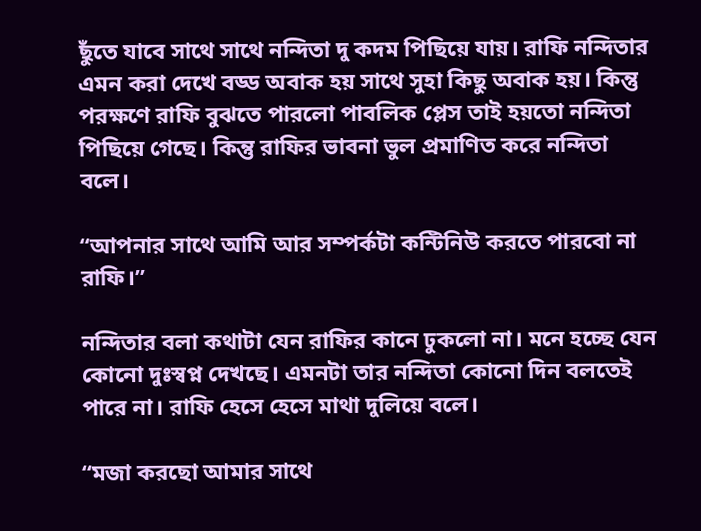ছুঁতে যাবে সাথে সাথে নন্দিতা দু কদম পিছিয়ে যায়। রাফি নন্দিতার এমন করা দেখে বড্ড অবাক হয় সাথে সুহা কিছু অবাক হয়। কিন্তু পরক্ষণে রাফি বুঝতে পারলো পাবলিক প্লেস তাই হয়তো নন্দিতা পিছিয়ে গেছে। কিন্তু রাফির ভাবনা ভুল প্রমাণিত করে নন্দিতা বলে।

“আপনার সাথে আমি আর সম্পর্কটা কন্টিনিউ করতে পারবো না রাফি।”

নন্দিতার বলা কথাটা যেন রাফির কানে ঢুকলো না। মনে হচ্ছে যেন কোনো দুঃস্বপ্ন দেখছে। এমনটা তার নন্দিতা কোনো দিন বলতেই পারে‌ না। রাফি হেসে হেসে মাথা দুলিয়ে বলে।

“মজা করছো আমার সাথে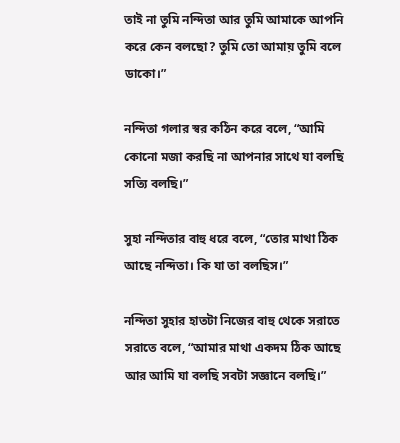তাই না তুমি নন্দিতা আর তুমি আমাকে আপনি করে কেন বলছো? তুমি তো আমায় তুমি বলে ডাকো।”

নন্দিতা গলার স্বর কঠিন করে বলে, “আমি কোনো মজা করছি না আপনার সাথে যা বলছি সত্যি বলছি।”

সুহা নন্দিতার বাহু ধরে বলে, “তোর মাথা ঠিক আছে নন্দিতা। কি যা তা বলছিস।”

নন্দিতা সুহার হাতটা নিজের বাহু থেকে সরাতে সরাতে বলে, “আমার মাথা একদম ঠিক আছে আর আমি যা বলছি সবটা সজ্ঞানে বলছি।”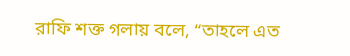রাফি শক্ত গলায় বলে, “তাহলে এত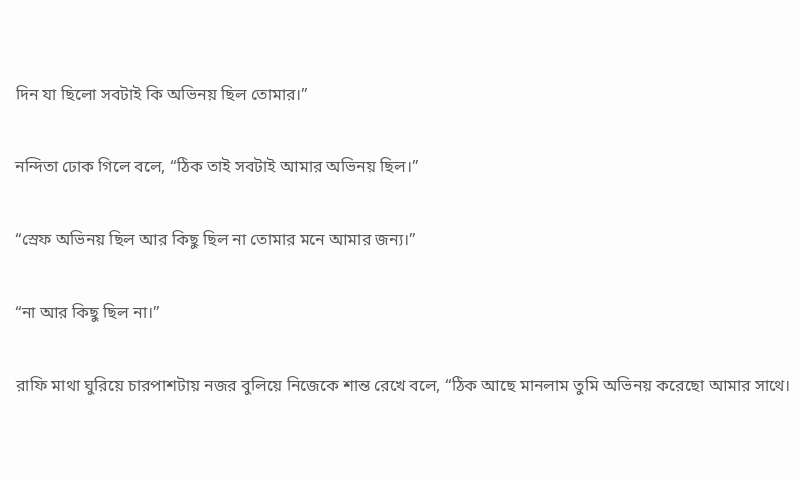দিন যা ছিলো সবটাই কি অভিনয় ছিল তোমার।”

নন্দিতা ঢোক গিলে বলে, “ঠিক তাই সবটাই আমার অভিনয় ছিল।”

“স্রেফ অভিনয় ছিল আর কিছু ছিল না তোমার মনে আমার জন্য।”

“না আর কিছু ছিল না।”

রাফি মাথা ঘুরিয়ে চারপাশটায় নজর বুলিয়ে নিজেকে শান্ত রেখে বলে, “ঠিক আছে মানলাম তুমি অভিনয় করেছো আমার সাথে।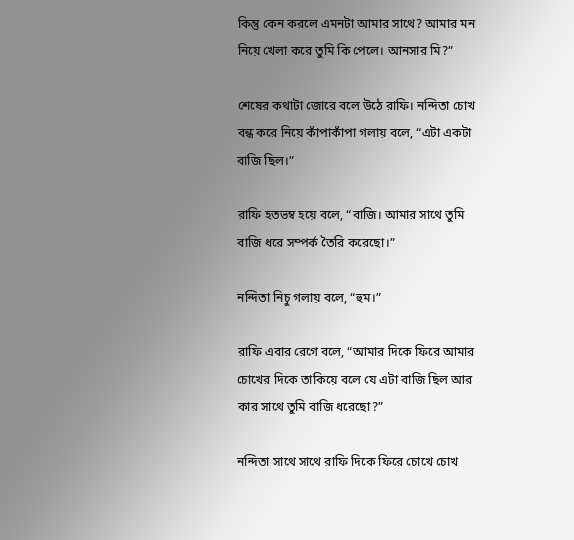কিন্তু কেন করলে এমনটা আমার সাথে? আমার মন নিয়ে খেলা করে তুমি কি পেলে। আনসার মি?”

শেষের কথাটা জোরে বলে উঠে রাফি। নন্দিতা চোখ বন্ধ করে নিয়ে কাঁপাকাঁপা গলায় বলে, “এটা একটা বাজি ছিল।”

রাফি হতভম্ব হয়ে বলে, “বাজি। আমার সাথে তুমি বাজি ধরে সম্পর্ক তৈরি করেছো।”

নন্দিতা নিচু গলায় বলে, “হুম।”

রাফি এবার রেগে বলে, “আমার দিকে ফিরে আমার চোখের দিকে তাকিয়ে বলে যে এটা বাজি ছিল আর কার সাথে তুমি বাজি ধরেছো?”

নন্দিতা সাথে সাথে রাফি দিকে ফিরে চোখে চোখ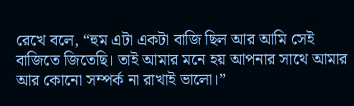রেখে বলে, “হুম এটা একটা বাজি ছিল আর আমি সেই বাজিতে জিতেছি। তাই আমার মনে হয় আপনার সাথে আমার আর কোনো সম্পর্ক না রাখাই ভালো।”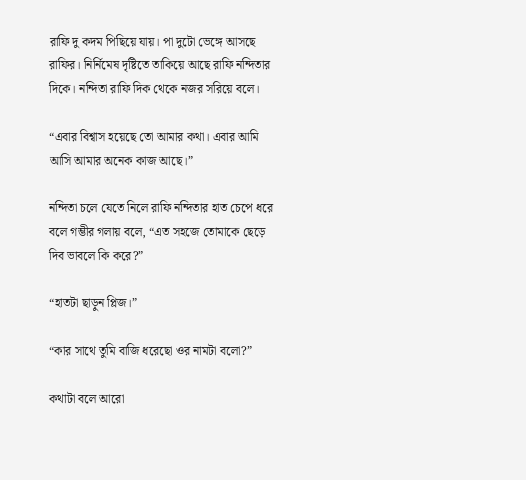রাফি দু কদম পিছিয়ে যায়। পা দুটো ভেঙ্গে আসছে রাফির। নির্নিমেষ দৃষ্টিতে তাকিয়ে আছে রাফি নন্দিতার দিকে। নন্দিতা রাফি দিক থেকে নজর সরিয়ে বলে।

“এবার বিশ্বাস হয়েছে তো আমার কথা। এবার আমি আসি আমার অনেক কাজ আছে।”

নন্দিতা চলে যেতে নিলে রাফি নন্দিতার হাত চেপে ধরে বলে গম্ভীর গলায় বলে, “এত সহজে তোমাকে ছেড়ে দিব ভাবলে কি করে?”

“হাতটা ছাড়ুন প্লিজ।”

“কার সাথে তুমি বাজি ধরেছো ওর নামটা বলো?”

কথাটা বলে আরো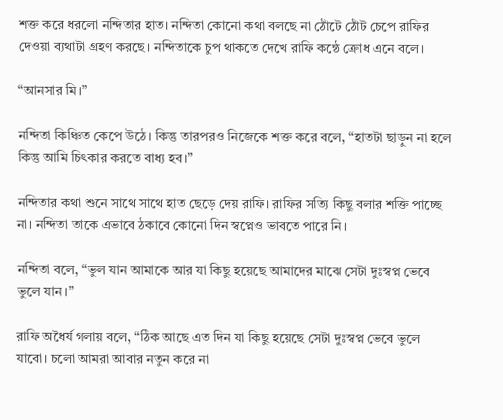শক্ত করে ধরলো নন্দিতার হাত। নন্দিতা কোনো কথা বলছে না ঠোঁটে ঠোঁট চেপে রাফির দেওয়া ব্যথাটা‌ গ্রহণ করছে। নন্দিতাকে চুপ থাকতে দেখে রাফি কন্ঠে ক্রোধ এনে বলে।

“আনসার মি।”

নন্দিতা কিঞ্চিত কেপে উঠে। কিন্তু তারপরও নিজেকে শক্ত করে বলে, “হাতটা ছাড়ুন না হলে কিন্তু আমি চিৎকার করতে বাধ্য হব।”

নন্দিতার কথা শুনে সাথে সাথে হাত ছেড়ে দেয় রাফি। রাফির সত্যি কিছু বলার শক্তি‌‌ পাচ্ছে না। নন্দিতা তাকে এভাবে ঠকাবে কোনো দিন স্বপ্নেও ভাবতে পারে নি।

নন্দিতা বলে, “ভুল যান আমাকে আর যা কিছু‌ হয়েছে আমাদের মাঝে সেটা দুঃস্বপ্ন ভেবে ভুলে যান।”

রাফি অধৈর্য গলায় বলে, “ঠিক আছে এত দিন যা কিছু হয়েছে সেটা দুঃস্বপ্ন ভেবে ভুলে যাবো। চলো আমরা আবার নতুন করে না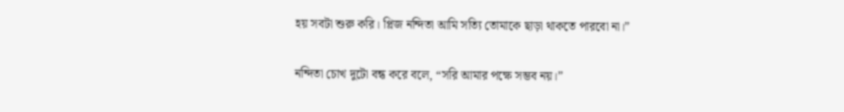হয় সবটা শুরু করি।‌‌ প্লিজ নন্দিতা আমি সত্যি তোমাকে ছাড়া থাকতে পারবো না।”

নন্দিতা চোখ‌ দুটো বন্ধ করে বলে, “সরি আমার পক্ষে‌ সম্ভব নয়।”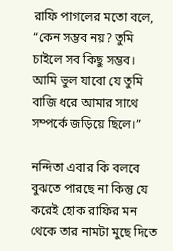রাফি পাগলের মতো বলে, “কেন সম্ভব নয়? তুমি চাইলে সব কিছু সম্ভব। আমি ভুল যাবো‌ যে তুমি বাজি ধরে আমার সাথে সম্পর্কে জড়িয়ে ছিলে।”

নন্দিতা এবার কি বলবে বুঝতে পারছে না কিন্তু যে করেই হোক রাফির মন থেকে তার নামটা মুছে দিতে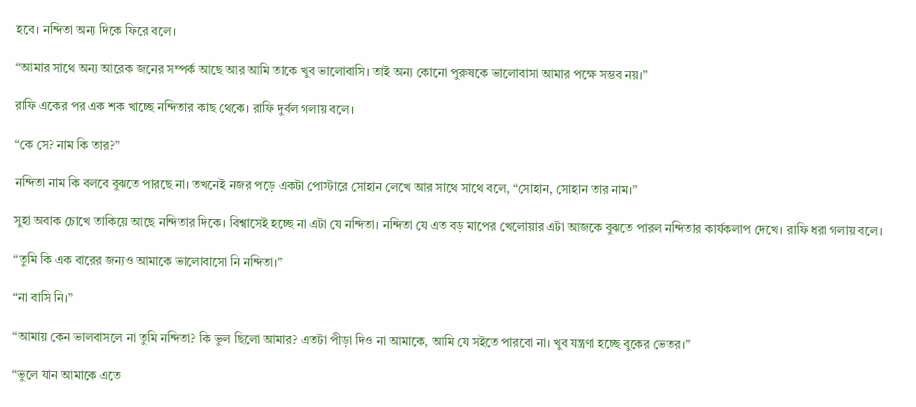হবে। নন্দিতা অন্য দিকে ফিরে বলে।

“আমার সাথে অন্য আরেক জনের সম্পর্ক আছে আর আমি তাকে খুব ভালোবাসি। তাই অন্য কোনো পুরুষকে ভালোবাসা আমার পক্ষে সম্ভব নয়।”

রাফি একের পর এক শক খাচ্ছে নন্দিতার কাছ থেকে। রাফি দুর্বল গলায় বলে।

“কে সে? নাম কি তার?”

নন্দিতা নাম কি বলবে বুঝতে পারছে না। তখনেই নজর পড়ে একটা পোস্টারে সোহান লেখে আর সাথে সাথে বলে, “সোহান, সোহান তার নাম।”

সুহা অবাক চোখে তাকিয়ে আছে নন্দিতার দিকে। বিশ্বাসেই হচ্ছে না এটা যে নন্দিতা। নন্দিতা যে এত বড় মাপের খেলোয়ার এটা আজকে বুঝতে পারল নন্দিতার কার্যকলাপ দেখে। রাফি ধরা গলায় বলে।

“তুমি কি এক বারের জন্যও আমাকে ভালোবাসো নি নন্দিতা।”

“না বাসি নি।”

“আমায় কেন ভালবাসলে না তুমি নন্দিতা? কি ভুল ছিলো আমার? এতটা পীড়া দিও না আমাকে, আমি যে সইতে পারবো না। খুব যন্ত্রণা হচ্ছে বুকের ভেতর।”

“ভুলে যান আমাকে এতে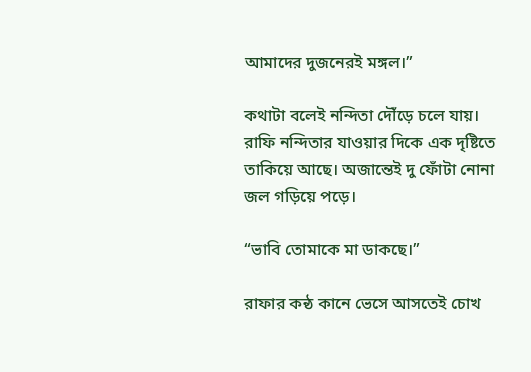আমাদের দুজনেরই মঙ্গল।”

কথাটা বলেই নন্দিতা দৌঁড়ে চলে যায়। রাফি নন্দিতার যাওয়ার দিকে এক দৃষ্টিতে তাকিয়ে আছে। অজান্তেই দু ফোঁটা নোনা জল গড়িয়ে পড়ে।

“ভাবি তোমাকে মা ডাকছে।”

রাফার কন্ঠ কানে ভেসে আসতেই চোখ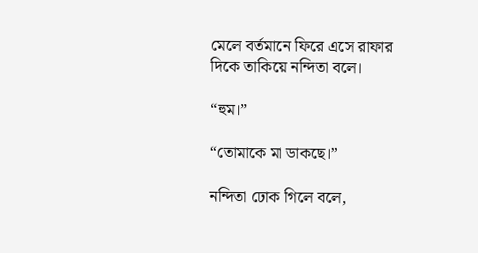মেলে বর্তমানে ফিরে এসে রাফার দিকে তাকিয়ে নন্দিতা বলে।

“হুম।”

“তোমাকে মা ডাকছে।”

নন্দিতা ঢোক গিলে বলে,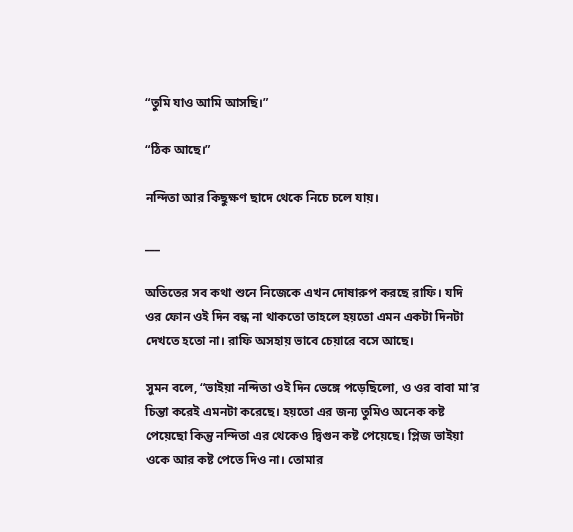“তুমি যাও আমি আসছি।”

“ঠিক আছে।”

নন্দিতা আর কিছুক্ষণ ছাদে থেকে নিচে চলে যায়।

___

অতিতের সব কথা শুনে নিজেকে এখন দোষারুপ করছে রাফি। যদি ওর ফোন ওই দিন বন্ধ না থাকতো তাহলে হয়তো এমন‌ একটা দিনটা দেখতে হতো না। রাফি অসহায় ভাবে চেয়ারে বসে আছে।

সুমন বলে, “ভাইয়া নন্দিতা ওই দিন ভেঙ্গে পড়েছিলো, ও ওর বাবা মা’র চিন্তা করেই এমনটা করেছে। হয়তো এর জন্য তুমিও অনেক কষ্ট পেয়েছো কিন্তু নন্দিতা এর থেকেও দ্বিগুন কষ্ট পেয়েছে। প্লিজ ভাইয়া ওকে আর কষ্ট পেতে দিও না। তোমার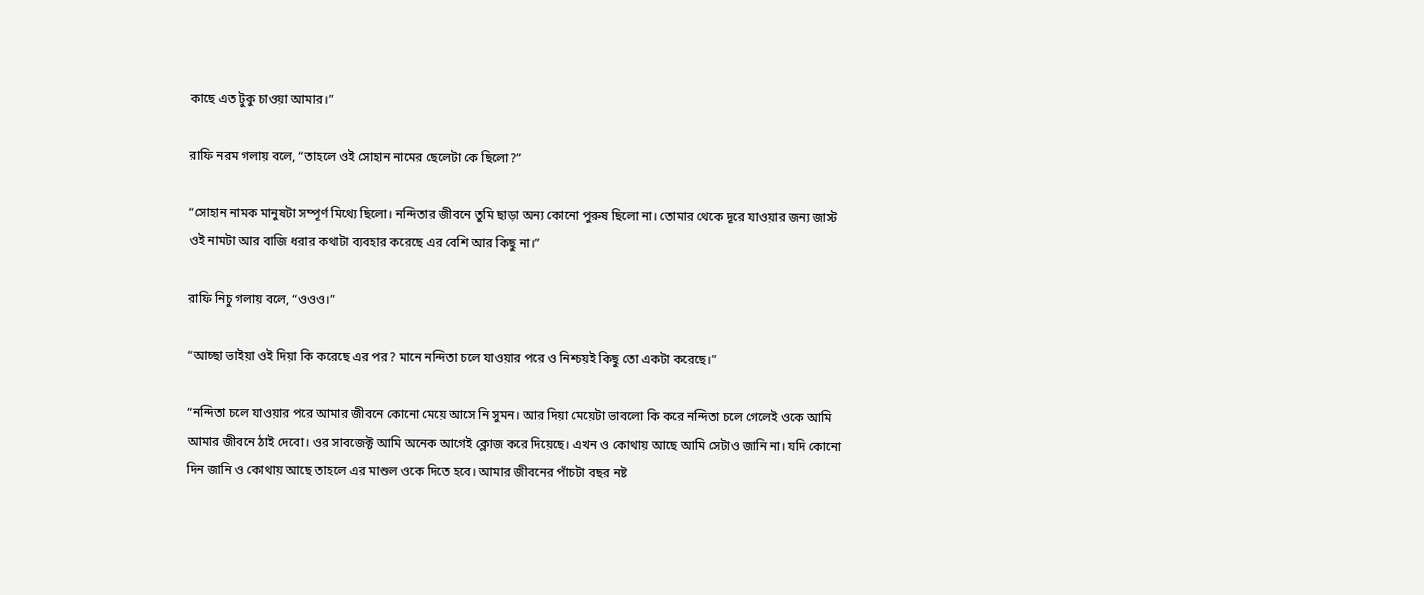কাছে এত টুকু চাওয়া আমার।”

রাফি নরম গলায় বলে, “তাহলে ওই সোহান নামের ছেলেটা কে ছিলো?”

“সোহান নামক মানুষটা সম্পূর্ণ মিথ্যে ছিলো। নন্দিতার জীবনে তুমি ছাড়া অন্য কোনো পুরুষ ছিলো না। তোমার থেকে দূরে যাওয়ার জন্য জাস্ট ওই নামটা আর বাজি ধরার কথাটা ব্যবহার করেছে এর বেশি আর কিছু না।”

রাফি নিচু গলায় বলে, “ওওও।”

“আচ্ছা ভাইয়া ওই দিয়া কি করেছে এর পর? মানে নন্দিতা চলে যাওয়ার পরে ও নিশ্চয়ই কিছু তো একটা করেছে।”

“নন্দিতা চলে যাওয়ার পরে আমার জীবনে কোনো মেয়ে আসে নি সুমন। আর দিয়া মেয়েটা ভাবলো কি করে নন্দিতা চলে গেলেই ওকে আমি আমার জীবনে ঠাই দেবো। ওর সাবজেক্ট আমি অনেক আগেই ক্লোজ করে দিয়েছে। এখন ও কোথায় আছে আমি সেটাও জানি না। যদি কোনো দিন জানি ও কোথায় আছে তাহলে এর মাশুল ওকে দিতে হবে। আমার জীবনের পাঁচটা বছর নষ্ট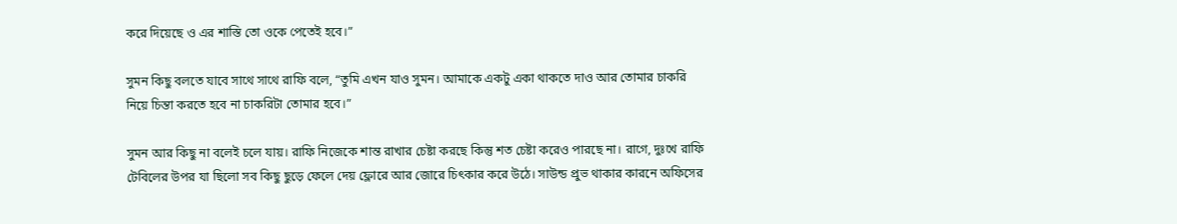করে দিয়েছে ও এর শাস্তি তো ওকে পেতেই হবে।”

সুমন কিছু বলতে যাবে সাথে সাথে রাফি বলে, “তুমি এখন যাও সুমন। আমাকে একটু একা থাকতে দাও আর তোমার চাকরি নিয়ে চিন্তা করতে হবে না চাকরিটা তোমার হবে।”

সুমন আর কিছু না বলেই চলে যায়।‌ রাফি নিজেকে শান্ত রাখার চেষ্টা করছে কিন্তু শত চেষ্টা করেও পারছে না। রাগে, দুঃখে রাফি টেবিলের উপর যা ছিলো সব কিছু ছুড়ে ফেলে দেয় ফ্লোরে আর জোরে চিৎকার করে উঠে। সাউন্ড প্রুভ থাকার কারনে অফিসের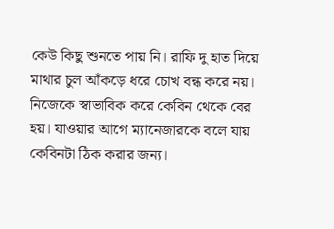কেউ কিছু শুনতে পায় নি। রাফি দু হাত দিয়ে মাথার চুল আঁকড়ে ধরে চোখ বন্ধ করে নয়। নিজেকে স্বাভাবিক করে কেবিন থেকে বের হয়। যাওয়ার আগে ম্যানেজারকে বলে যায় কেবিনটা ঠিক করার জন্য।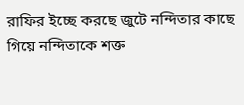রাফির ইচ্ছে করছে জুটে নন্দিতার কাছে গিয়ে নন্দিতাকে শক্ত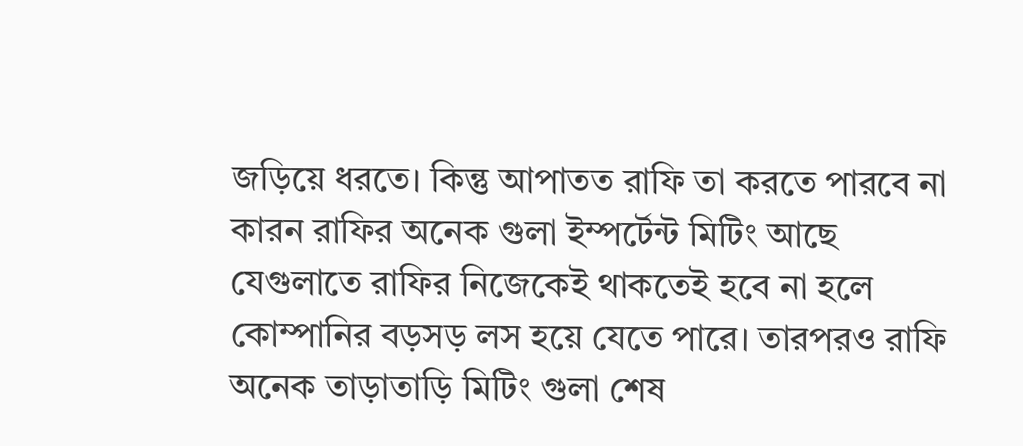জড়িয়ে ধরতে। কিন্তু আপাতত রাফি তা করতে পারবে না কারন রাফির অনেক গুলা ইম্পর্টেন্ট মিটিং আছে যেগুলাতে রাফির নিজেকেই থাকতেই হবে না হলে কোম্পানির বড়সড় লস হয়ে যেতে পারে। তারপরও রাফি অনেক তাড়াতাড়ি মিটিং গুলা শেষ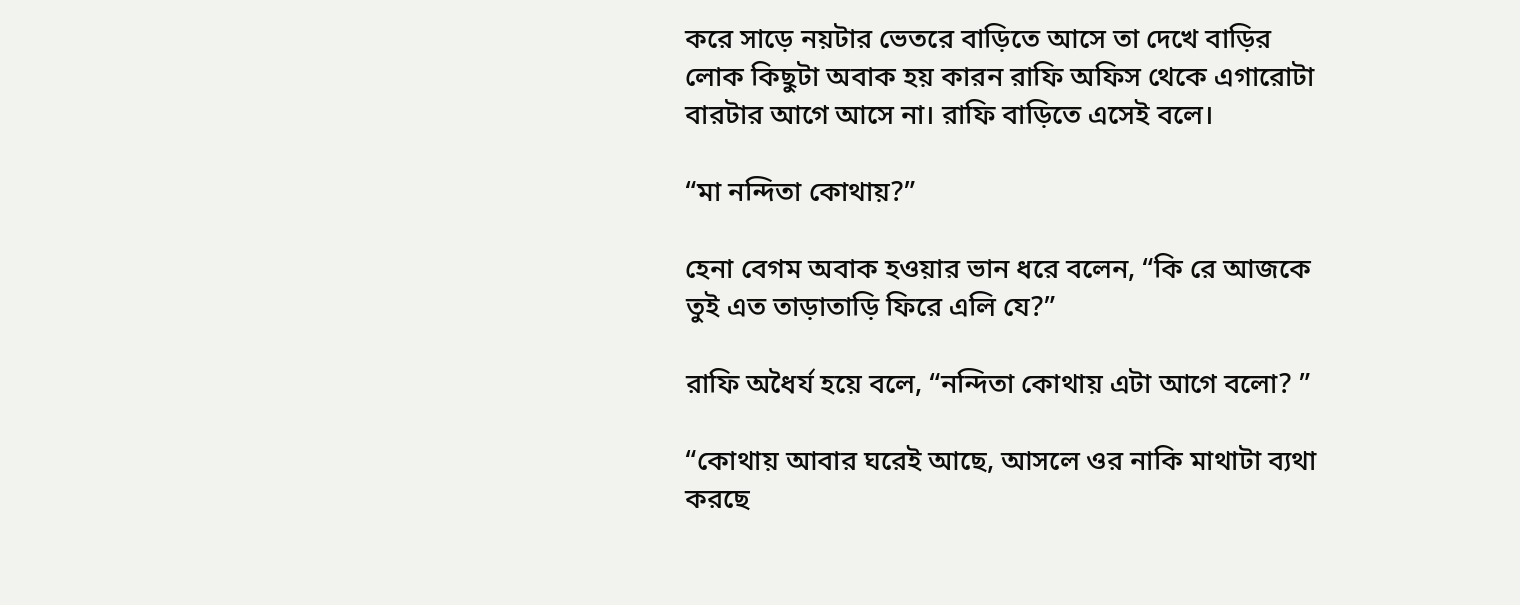করে সাড়ে নয়টার ভেতরে বাড়িতে আসে তা দেখে বাড়ির লোক কিছুটা অবাক হয় কারন রাফি অফিস থেকে এগারোটা বারটার আগে আসে না। রাফি বাড়িতে এসেই বলে।

“মা নন্দিতা কোথায়?”

হেনা বেগম অবাক হওয়ার ভান ধরে বলেন, “কি রে আজকে তুই এত তাড়াতাড়ি ফিরে এলি যে?”

রাফি অধৈর্য হয়ে বলে, “নন্দিতা কোথায় এটা আগে বলো? ”

“কোথায় আবার ঘরেই আছে, আসলে ওর নাকি মাথাটা ব্যথা করছে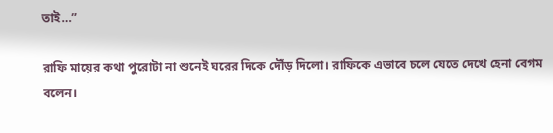তাই…”

রাফি মায়ের কথা পুরোটা না শুনেই ঘরের দিকে দৌঁড় দিলো। রাফিকে এভাবে চলে যেতে‌ দেখে হেনা বেগম বলেন।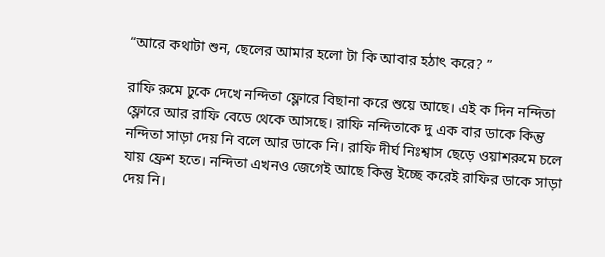“আরে কথাটা শুন, ছেলের আমার হলো টা কি আবার হঠাৎ করে? ”

রাফি রুমে ঢুকে দেখে নন্দিতা ফ্লোরে বিছানা করে শুয়ে আছে। এই ক দিন নন্দিতা ফ্লোরে আর রাফি বেডে থেকে আসছে। রাফি নন্দিতাকে দু‌‌ এক বার ডাকে কিন্তু নন্দিতা সাড়া দেয় নি বলে আর ডাকে নি। রাফি দীর্ঘ নিঃশ্বাস ছেড়ে ওয়াশরুমে চলে যায় ফ্রেশ হতে। নন্দিতা এখনও জেগেই আছে কিন্তু ইচ্ছে করেই রাফির ডাকে সাড়া দেয় নি।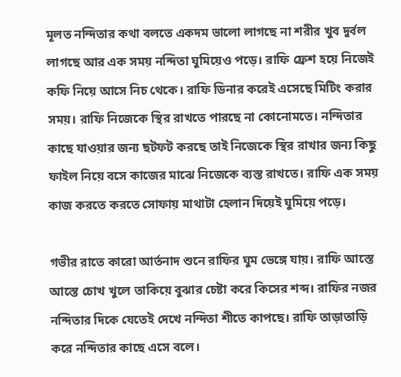মূলত নন্দিতার কথা বলতে একদম ভালো লাগছে না শরীর খুব দুর্বল লাগছে আর এক সময় নন্দিতা ঘুমিয়েও পড়ে। রাফি ফ্রেশ হয়ে নিজেই কফি নিয়ে আসে নিচ থেকে। রাফি ডিনার করেই এসেছে মিটিং করার সময়। রাফি নিজেকে স্থির রাখতে পারছে না কোনোমতে। নন্দিতার কাছে যাওয়ার জন্য ছটফট করছে তাই নিজেকে স্থির রাখার জন্য কিছু ফাইল নিয়ে বসে কাজের মাঝে নিজেকে ব্যস্ত রাখতে। রাফি এক সময় কাজ করতে করতে সোফায় মাথাটা হেলান দিয়েই ঘুমিয়ে পড়ে।

গভীর রাতে কারো আর্তনাদ শুনে রাফির ঘুম ভেঙ্গে যায়। রাফি আস্তে আস্তে চোখ খুলে তাকিয়ে বুঝার চেষ্টা করে কিসের শব্দ। রাফির নজর নন্দিতার দিকে যেতেই দেখে নন্দিতা শীতে কাপছে। রাফি তাড়াতাড়ি করে নন্দিতার কাছে এসে বলে।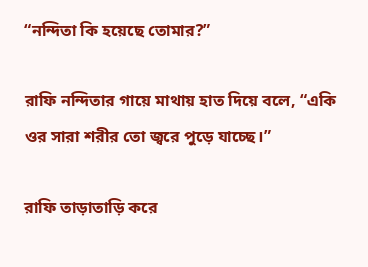“নন্দিতা কি হয়েছে তোমার?”

রাফি নন্দিতার গায়ে মাথায় হাত দিয়ে বলে, “একি ওর সারা শরীর তো জ্বরে পুড়ে যাচ্ছে।”

রাফি তাড়াতাড়ি করে‌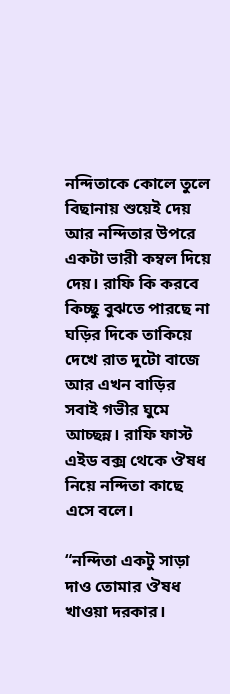নন্দিতাকে কোলে তুলে বিছানায় শুয়েই দেয় আর নন্দিতার উপরে একটা ভারী কম্বল দিয়ে দেয়। রাফি কি করবে কিচ্ছু বুঝতে পারছে না ঘড়ির দিকে তাকিয়ে দেখে রাত দুটো বাজে আর এখন বাড়ির সবাই গভীর ঘুমে আচ্ছন্ন। রাফি ফাস্ট এইড বক্স থেকে ঔষধ নিয়ে নন্দিতা কাছে এসে বলে।

“নন্দিতা একটু সাড়া দাও তোমার ঔষধ খাওয়া দরকার।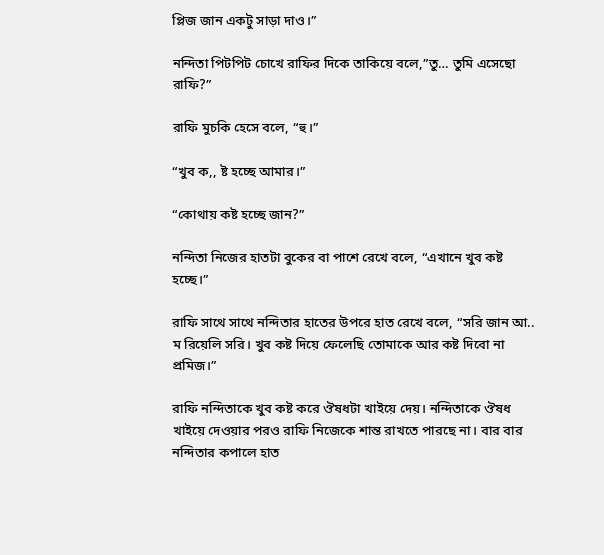প্লিজ জান একটু সাড়া দাও।”

নন্দিতা পিটপিট চোখে রাফির দিকে তাকিয়ে বলে,”তু… তুমি এসেছো রাফি?”

রাফি মুচকি হেসে বলে, “হু।”

“খুব ক,, ষ্ট হচ্ছে আমার।”

“কোথায় কষ্ট হচ্ছে জান?”

নন্দিতা নিজের হাতটা বুকের বা পাশে রেখে বলে, “এখানে খুব কষ্ট হচ্ছে।”

রাফি সাথে সাথে নন্দিতার হাতের উপরে হাত রেখে বলে, “সরি জান আ.. ম রিয়েলি সরি। খুব কষ্ট দিয়ে ফেলেছি তোমাকে আর কষ্ট দিবো না প্রমিজ।”

রাফি নন্দিতাকে খুব কষ্ট করে ঔষধটা খাইয়ে দেয়। নন্দিতাকে ঔষধ খাইয়ে দেওয়ার পরও রাফি নিজেকে শান্ত রাখতে পারছে না। বার বার নন্দিতার কপালে হাত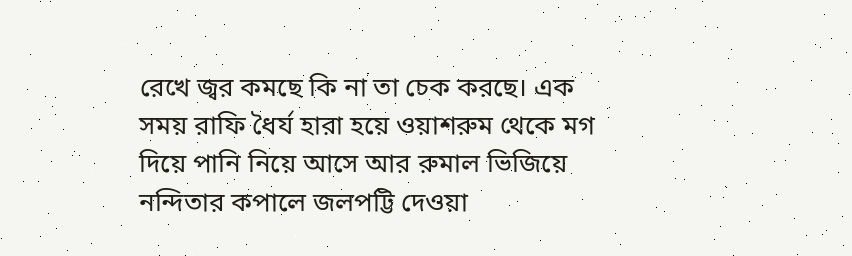রেখে জ্বর কমছে কি না তা চেক করছে। এক সময় রাফি ধৈর্য হারা হয়ে ওয়াশরুম থেকে মগ দিয়ে পানি নিয়ে আসে আর রুমাল ভিজিয়ে নন্দিতার কপালে জলপট্টি দেওয়া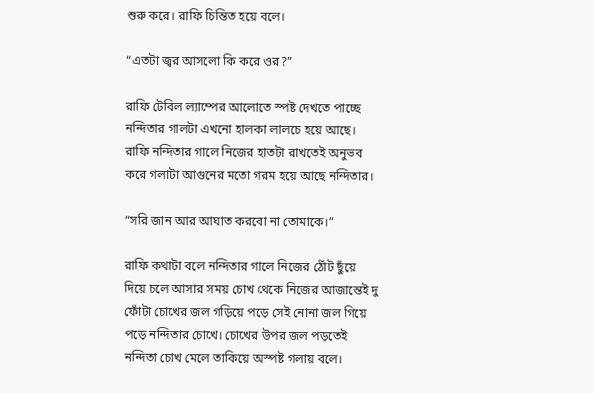শুরু করে। রাফি চিন্তিত হয়ে বলে।

“এতটা জ্বর আসলো কি করে ওর?”

রাফি টেবিল ল্যাম্পের আলোতে স্পষ্ট দেখতে পাচ্ছে নন্দিতার গালটা এখনো হালকা লালচে হয়ে আছে। রাফি নন্দিতার গালে নিজের হাতটা রাখতেই অনুভব করে গলাটা আগুনের মতো গরম হয়ে আছে নন্দিতার।

“সরি জান আর আঘাত করবো না তোমাকে।”

রাফি কথাটা বলে নন্দিতার গালে নিজের ঠোঁট ছুঁয়ে দিয়ে চলে আসার সময় চোখ থেকে নিজের আজান্তেই দু ফোঁটা চোখের জল গড়িয়ে পড়ে সেই নোনা জল গিয়ে পড়ে নন্দিতার চোখে। চোখের উপর জল পড়তেই নন্দিতা চোখ মেলে তাকিয়ে অস্পষ্ট গলায় বলে।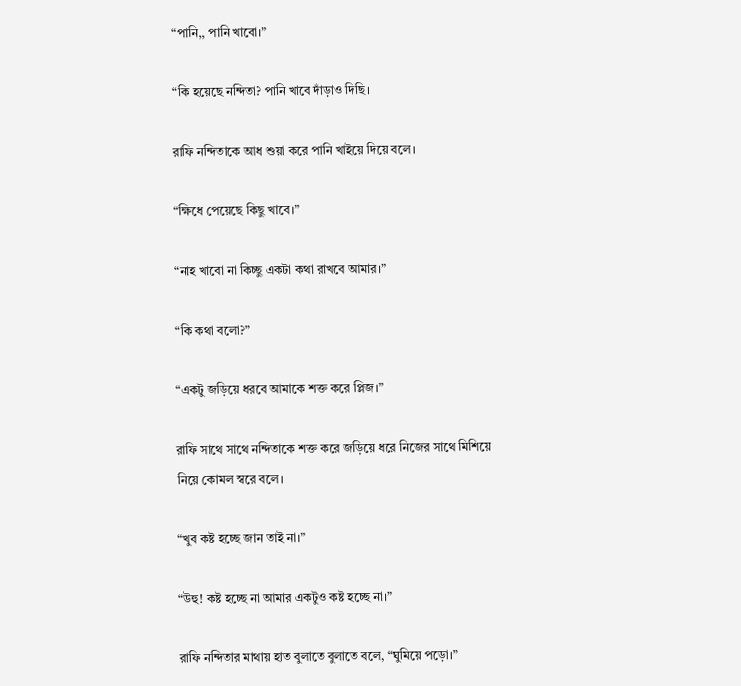“পানি,, পানি খাবো।”

“কি হয়েছে নন্দিতা? পানি খাবে দাঁড়াও দিছি।

রাফি নন্দিতাকে আধ শুয়া করে পানি খাইয়ে দিয়ে বলে।

“ক্ষিধে পেয়েছে কিছু খাবে।”

“নাহ খাবো না কিচ্ছু একটা কথা রাখবে আমার।”

“কি কথা বলো?”

“একটু জড়িয়ে ধরবে আমাকে শক্ত করে প্লিজ।”

রাফি সাথে সাথে নন্দিতাকে শক্ত করে জড়িয়ে ধরে নিজের সাথে মিশিয়ে নিয়ে কোমল স্বরে বলে।

“খুব কষ্ট হচ্ছে জান তাই না।”

“উহু! কষ্ট হচ্ছে না আমার একটুও কষ্ট হচ্ছে না।”

রাফি নন্দিতার মাথায় হাত বুলাতে বুলাতে বলে, “ঘুমিয়ে পড়ো।”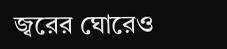জ্বরের ঘোরেও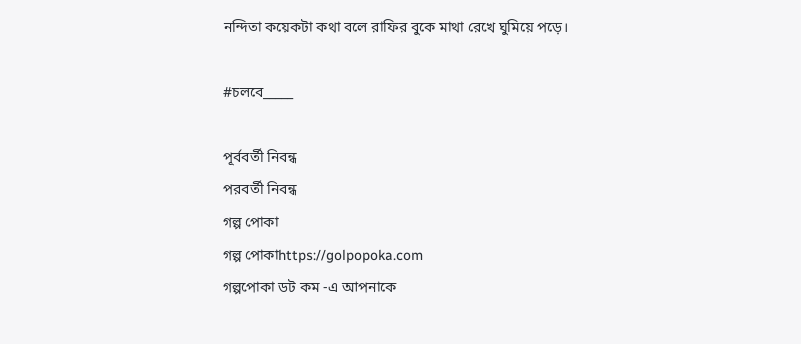নন্দিতা কয়েকটা কথা বলে রাফির বুকে মাথা রেখে ঘুমিয়ে পড়ে।

#চলবে_____

পূর্ববর্তী নিবন্ধ
পরবর্তী নিবন্ধ
গল্প পোকা
গল্প পোকাhttps://golpopoka.com
গল্পপোকা ডট কম -এ আপনাকে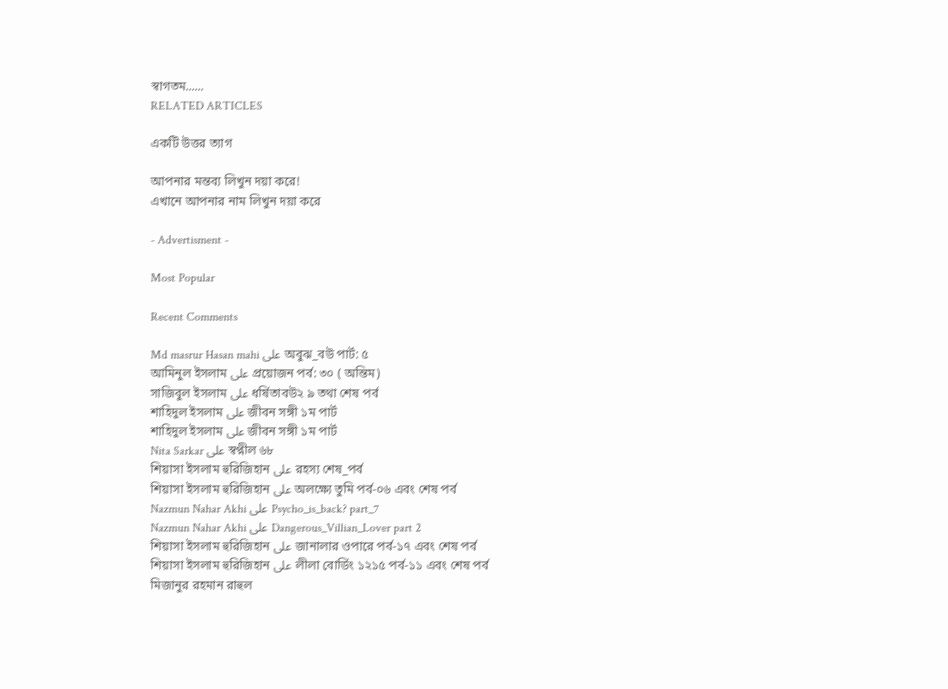স্বাগতম......
RELATED ARTICLES

একটি উত্তর ত্যাগ

আপনার মন্তব্য লিখুন দয়া করে!
এখানে আপনার নাম লিখুন দয়া করে

- Advertisment -

Most Popular

Recent Comments

Md masrur Hasan mahi على অবুঝ_বউ পার্ট: ৫
আমিনুল ইসলাম على প্রয়োজন পর্ব: ৩০ ( অন্তিম)
সাজিবুল ইসলাম على ধর্ষিতাবউ২ ৯ তথা শেষ পর্ব
শাহিদুল ইসলাম على জীবন সঙ্গী ১ম পার্ট
শাহিদুল ইসলাম على জীবন সঙ্গী ১ম পার্ট
Nita Sarkar على স্বপ্নীল ৬৮
শিয়াসা ইসলাম হুরিজিহান على রহস্য শেষ_পর্ব
শিয়াসা ইসলাম হুরিজিহান على অলক্ষ্যে তুমি পর্ব-০৬ এবং শেষ পর্ব
Nazmun Nahar Akhi على Psycho_is_back? part_7
Nazmun Nahar Akhi على Dangerous_Villian_Lover part 2
শিয়াসা ইসলাম হুরিজিহান على জানালার ওপারে পর্ব-১৭ এবং শেষ পর্ব
শিয়াসা ইসলাম হুরিজিহান على লীলা বোর্ডিং ১২১৫ পর্ব-১১ এবং শেষ পর্ব
মিজানুর রহমান রাহুল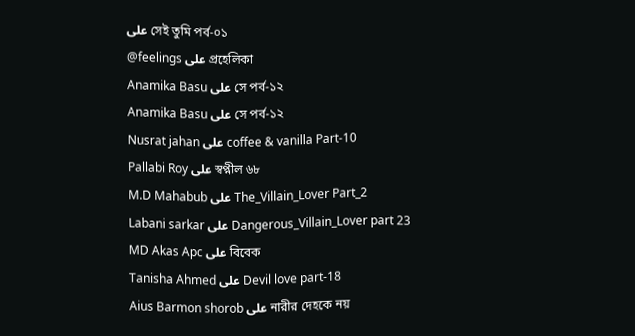على সেই তুমি পর্ব-০১
@feelings على প্রহেলিকা
Anamika Basu على সে পর্ব-১২
Anamika Basu على সে পর্ব-১২
Nusrat jahan على coffee & vanilla Part-10
Pallabi Roy على স্বপ্নীল ৬৮
M.D Mahabub على The_Villain_Lover Part_2
Labani sarkar على Dangerous_Villain_Lover part 23
MD Akas Apc على বিবেক
Tanisha Ahmed على Devil love part-18
Aius Barmon shorob على নারীর দেহকে নয়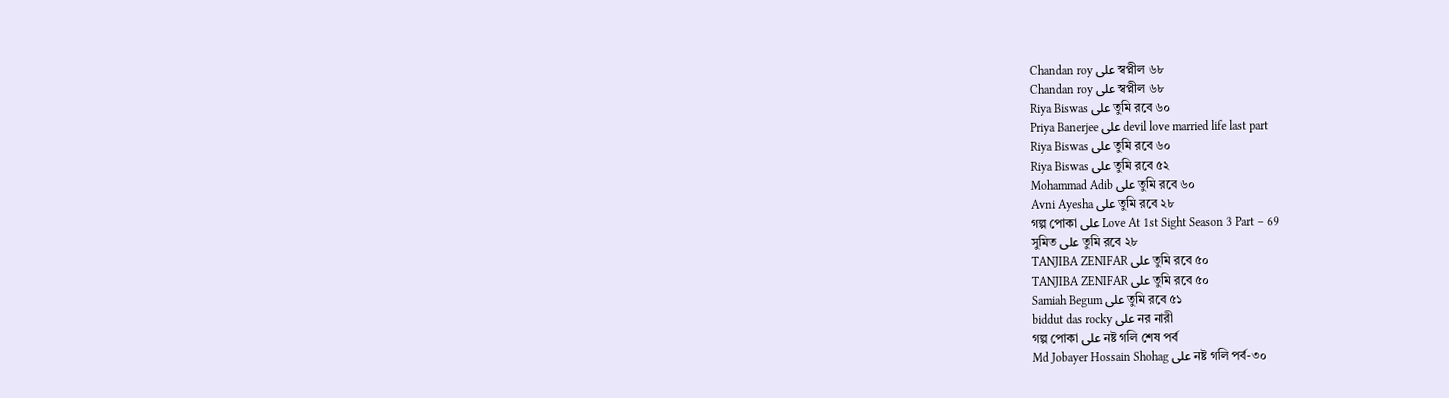Chandan roy على স্বপ্নীল ৬৮
Chandan roy على স্বপ্নীল ৬৮
Riya Biswas على তুমি রবে ৬০
Priya Banerjee على devil love married life last part
Riya Biswas على তুমি রবে ৬০
Riya Biswas على তুমি রবে ৫২
Mohammad Adib على তুমি রবে ৬০
Avni Ayesha على তুমি রবে ২৮
গল্প পোকা على Love At 1st Sight Season 3 Part – 69
সুমিত على তুমি রবে ২৮
TANJIBA ZENIFAR على তুমি রবে ৫০
TANJIBA ZENIFAR على তুমি রবে ৫০
Samiah Begum على তুমি রবে ৫১
biddut das rocky على নর নারী
গল্প পোকা على নষ্ট গলি শেষ পর্ব
Md Jobayer Hossain Shohag على নষ্ট গলি পর্ব-৩০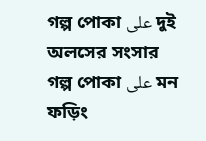গল্প পোকা على দুই অলসের সংসার
গল্প পোকা على মন ফড়িং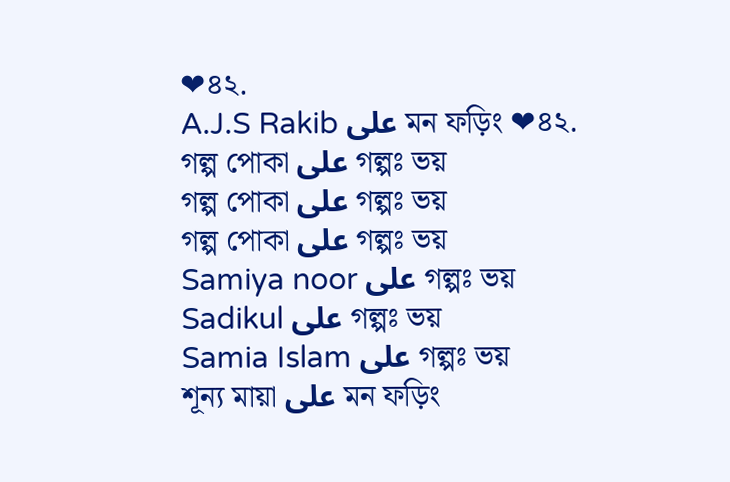❤৪২.
A.J.S Rakib على মন ফড়িং ❤৪২.
গল্প পোকা على গল্পঃ ভয়
গল্প পোকা على গল্পঃ ভয়
গল্প পোকা على গল্পঃ ভয়
Samiya noor على গল্পঃ ভয়
Sadikul على গল্পঃ ভয়
Samia Islam على গল্পঃ ভয়
শূন্য মায়া على মন ফড়িং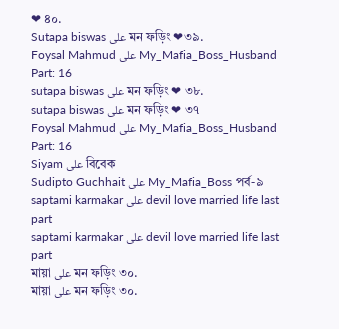❤ ৪০.
Sutapa biswas على মন ফড়িং ❤৩৯.
Foysal Mahmud على My_Mafia_Boss_Husband Part: 16
sutapa biswas على মন ফড়িং ❤ ৩৮.
sutapa biswas على মন ফড়িং ❤ ৩৭
Foysal Mahmud على My_Mafia_Boss_Husband Part: 16
Siyam على বিবেক
Sudipto Guchhait على My_Mafia_Boss পর্ব-৯
saptami karmakar على devil love married life last part
saptami karmakar على devil love married life last part
মায়া على মন ফড়িং ৩০.
মায়া على মন ফড়িং ৩০.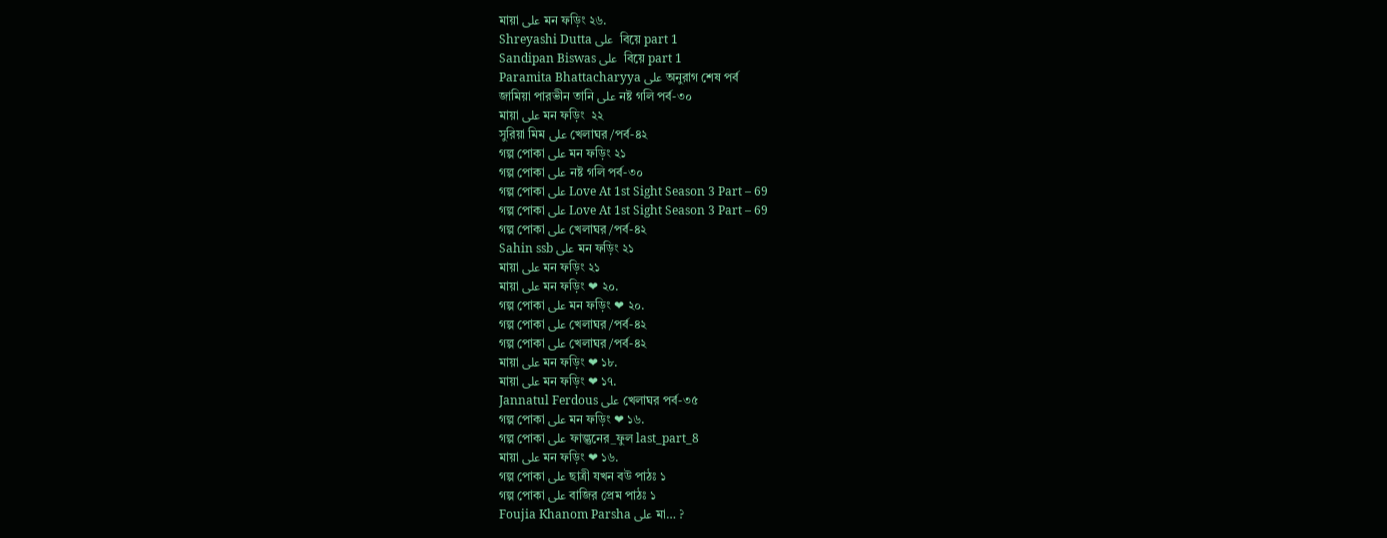মায়া على মন ফড়িং ২৬.
Shreyashi Dutta على  বিয়ে part 1
Sandipan Biswas على  বিয়ে part 1
Paramita Bhattacharyya على অনুরাগ শেষ পর্ব
জামিয়া পারভীন তানি على নষ্ট গলি পর্ব-৩০
মায়া على মন ফড়িং  ২২
সুরিয়া মিম على খেলাঘর /পর্ব-৪২
গল্প পোকা على মন ফড়িং ২১
গল্প পোকা على নষ্ট গলি পর্ব-৩০
গল্প পোকা على Love At 1st Sight Season 3 Part – 69
গল্প পোকা على Love At 1st Sight Season 3 Part – 69
গল্প পোকা على খেলাঘর /পর্ব-৪২
Sahin ssb على মন ফড়িং ২১
মায়া على মন ফড়িং ২১
মায়া على মন ফড়িং ❤ ২০.
গল্প পোকা على মন ফড়িং ❤ ২০.
গল্প পোকা على খেলাঘর /পর্ব-৪২
গল্প পোকা على খেলাঘর /পর্ব-৪২
মায়া على মন ফড়িং ❤ ১৮.
মায়া على মন ফড়িং ❤ ১৭.
Jannatul Ferdous على খেলাঘর পর্ব-৩৫
গল্প পোকা على মন ফড়িং ❤ ১৬.
গল্প পোকা على ফাল্গুনের_ফুল last_part_8
মায়া على মন ফড়িং ❤ ১৬.
গল্প পোকা على ছাত্রী যখন বউ পাঠঃ ১
গল্প পোকা على বাজির প্রেম পাঠঃ ১
Foujia Khanom Parsha على মা… ?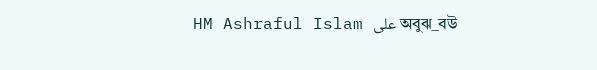HM Ashraful Islam على অবুঝ_বউ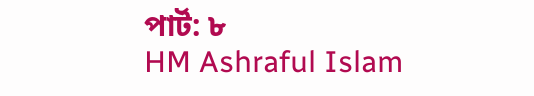পার্ট: ৮
HM Ashraful Islam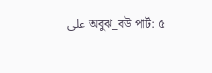على অবুঝ_বউ পার্ট: ৫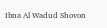Ibna Al Wadud Shovon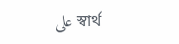على স্বার্থ